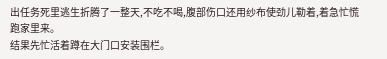出任务死里逃生折腾了一整天,不吃不喝,腹部伤口还用纱布使劲儿勒着,着急忙慌跑家里来。
结果先忙活着蹲在大门口安装围栏。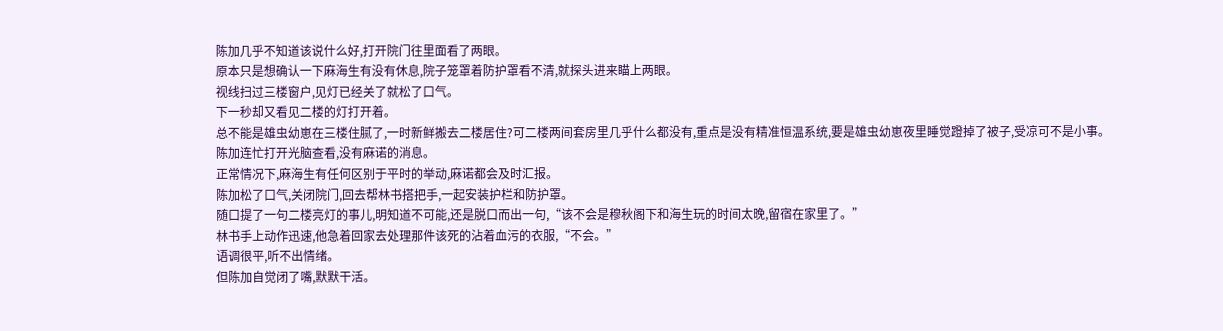陈加几乎不知道该说什么好,打开院门往里面看了两眼。
原本只是想确认一下麻海生有没有休息,院子笼罩着防护罩看不清,就探头进来瞄上两眼。
视线扫过三楼窗户,见灯已经关了就松了口气。
下一秒却又看见二楼的灯打开着。
总不能是雄虫幼崽在三楼住腻了,一时新鲜搬去二楼居住?可二楼两间套房里几乎什么都没有,重点是没有精准恒温系统,要是雄虫幼崽夜里睡觉蹬掉了被子,受凉可不是小事。
陈加连忙打开光脑查看,没有麻诺的消息。
正常情况下,麻海生有任何区别于平时的举动,麻诺都会及时汇报。
陈加松了口气,关闭院门,回去帮林书搭把手,一起安装护栏和防护罩。
随口提了一句二楼亮灯的事儿,明知道不可能,还是脱口而出一句,“该不会是穆秋阁下和海生玩的时间太晚,留宿在家里了。”
林书手上动作迅速,他急着回家去处理那件该死的沾着血污的衣服,“不会。”
语调很平,听不出情绪。
但陈加自觉闭了嘴,默默干活。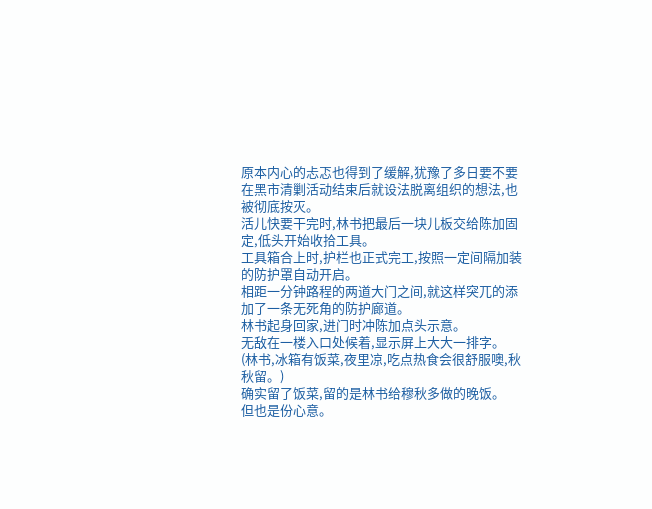原本内心的忐忑也得到了缓解,犹豫了多日要不要在黑市清剿活动结束后就设法脱离组织的想法,也被彻底按灭。
活儿快要干完时,林书把最后一块儿板交给陈加固定,低头开始收拾工具。
工具箱合上时,护栏也正式完工,按照一定间隔加装的防护罩自动开启。
相距一分钟路程的两道大门之间,就这样突兀的添加了一条无死角的防护廊道。
林书起身回家,进门时冲陈加点头示意。
无敌在一楼入口处候着,显示屏上大大一排字。
(林书,冰箱有饭菜,夜里凉,吃点热食会很舒服噢,秋秋留。)
确实留了饭菜,留的是林书给穆秋多做的晚饭。
但也是份心意。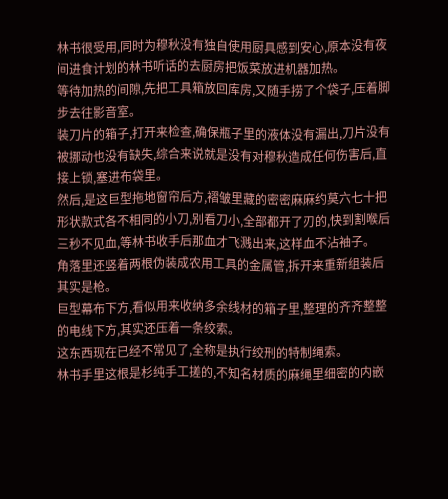林书很受用,同时为穆秋没有独自使用厨具感到安心,原本没有夜间进食计划的林书听话的去厨房把饭菜放进机器加热。
等待加热的间隙,先把工具箱放回库房,又随手捞了个袋子,压着脚步去往影音室。
装刀片的箱子,打开来检查,确保瓶子里的液体没有漏出,刀片没有被挪动也没有缺失,综合来说就是没有对穆秋造成任何伤害后,直接上锁,塞进布袋里。
然后,是这巨型拖地窗帘后方,褶皱里藏的密密麻麻约莫六七十把形状款式各不相同的小刀,别看刀小,全部都开了刃的,快到割喉后三秒不见血,等林书收手后那血才飞溅出来,这样血不沾袖子。
角落里还竖着两根伪装成农用工具的金属管,拆开来重新组装后其实是枪。
巨型幕布下方,看似用来收纳多余线材的箱子里,整理的齐齐整整的电线下方,其实还压着一条绞索。
这东西现在已经不常见了,全称是执行绞刑的特制绳索。
林书手里这根是杉纯手工搓的,不知名材质的麻绳里细密的内嵌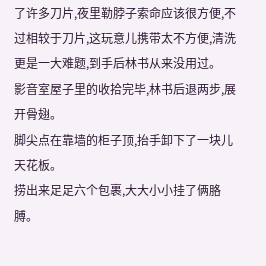了许多刀片,夜里勒脖子索命应该很方便,不过相较于刀片,这玩意儿携带太不方便,清洗更是一大难题,到手后林书从来没用过。
影音室屋子里的收拾完毕,林书后退两步,展开骨翅。
脚尖点在靠墙的柜子顶,抬手卸下了一块儿天花板。
捞出来足足六个包裹,大大小小挂了俩胳膊。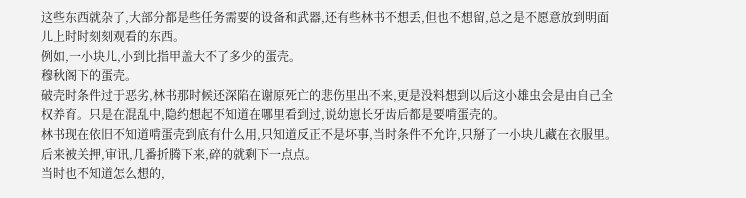这些东西就杂了,大部分都是些任务需要的设备和武器,还有些林书不想丢,但也不想留,总之是不愿意放到明面儿上时时刻刻观看的东西。
例如,一小块儿,小到比指甲盖大不了多少的蛋壳。
穆秋阁下的蛋壳。
破壳时条件过于恶劣,林书那时候还深陷在谢原死亡的悲伤里出不来,更是没料想到以后这小雄虫会是由自己全权养育。只是在混乱中,隐约想起不知道在哪里看到过,说幼崽长牙齿后都是要啃蛋壳的。
林书现在依旧不知道啃蛋壳到底有什么用,只知道反正不是坏事,当时条件不允许,只掰了一小块儿藏在衣服里。
后来被关押,审讯,几番折腾下来,碎的就剩下一点点。
当时也不知道怎么想的,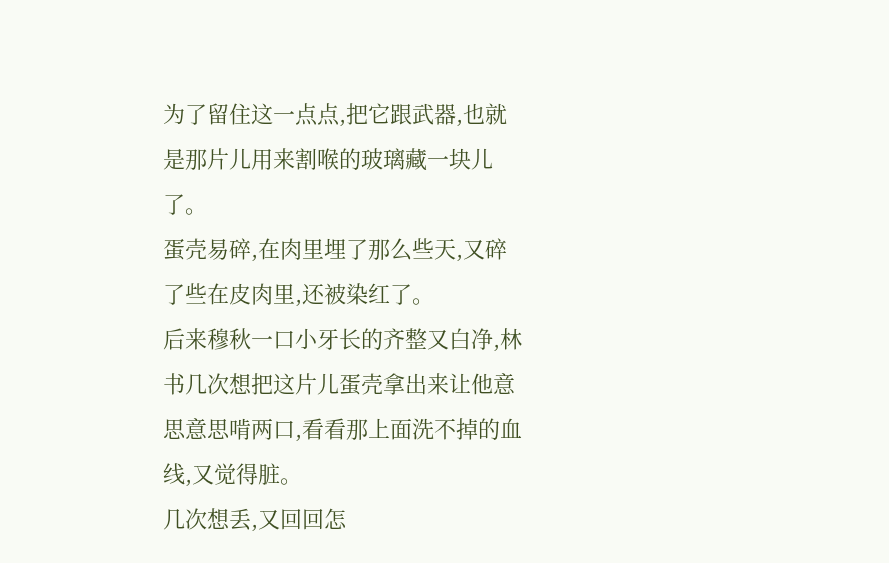为了留住这一点点,把它跟武器,也就是那片儿用来割喉的玻璃藏一块儿了。
蛋壳易碎,在肉里埋了那么些天,又碎了些在皮肉里,还被染红了。
后来穆秋一口小牙长的齐整又白净,林书几次想把这片儿蛋壳拿出来让他意思意思啃两口,看看那上面洗不掉的血线,又觉得脏。
几次想丢,又回回怎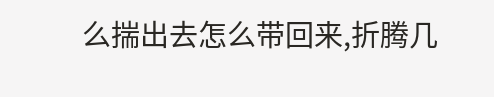么揣出去怎么带回来,折腾几